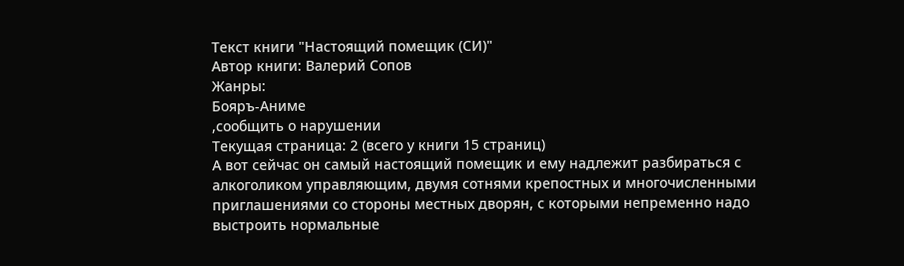Текст книги "Настоящий помещик (СИ)"
Автор книги: Валерий Сопов
Жанры:
Бояръ-Аниме
,сообщить о нарушении
Текущая страница: 2 (всего у книги 15 страниц)
А вот сейчас он самый настоящий помещик и ему надлежит разбираться с алкоголиком управляющим, двумя сотнями крепостных и многочисленными приглашениями со стороны местных дворян, с которыми непременно надо выстроить нормальные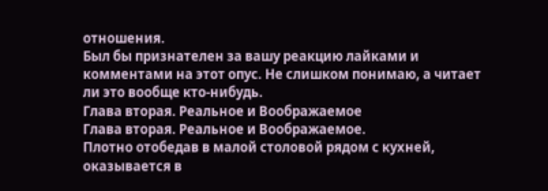отношения.
Был бы признателен за вашу реакцию лайками и комментами на этот опус. Не слишком понимаю, а читает ли это вообще кто-нибудь.
Глава вторая. Реальное и Воображаемое
Глава вторая. Реальное и Воображаемое.
Плотно отобедав в малой столовой рядом с кухней, оказывается в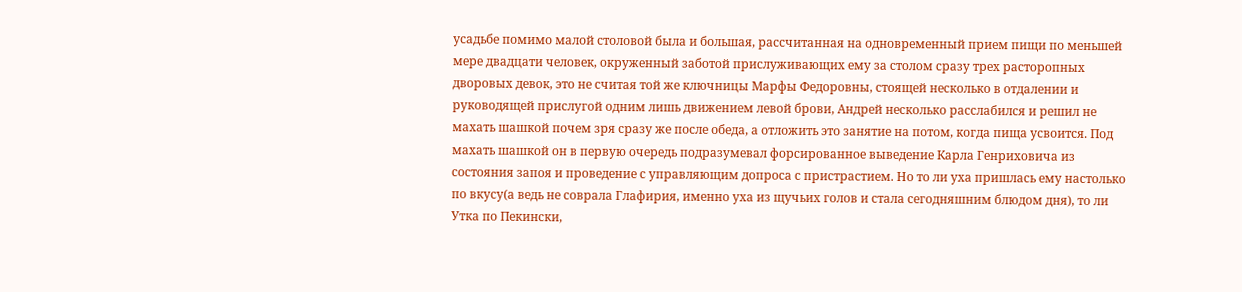усадьбе помимо малой столовой была и большая, рассчитанная на одновременный прием пищи по меньшей мере двадцати человек, окруженный заботой прислуживающих ему за столом сразу трех расторопных дворовых девок, это не считая той же ключницы Марфы Федоровны, стоящей несколько в отдалении и руководящей прислугой одним лишь движением левой брови, Андрей несколько расслабился и решил не махать шашкой почем зря сразу же после обеда, а отложить это занятие на потом, когда пища усвоится. Под махать шашкой он в первую очередь подразумевал форсированное выведение Карла Генриховича из состояния запоя и проведение с управляющим допроса с пристрастием. Но то ли уха пришлась ему настолько по вкусу(а ведь не соврала Глафирия, именно уха из щучьих голов и стала сегодняшним блюдом дня), то ли Утка по Пекински,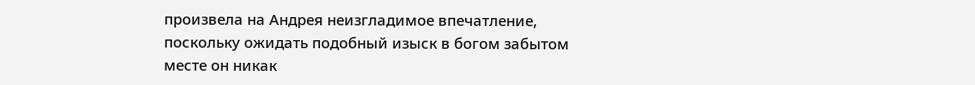произвела на Андрея неизгладимое впечатление, поскольку ожидать подобный изыск в богом забытом месте он никак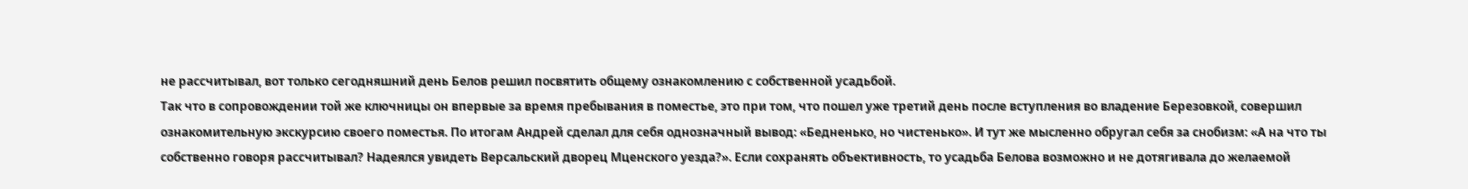не рассчитывал, вот только сегодняшний день Белов решил посвятить общему ознакомлению с собственной усадьбой.
Так что в сопровождении той же ключницы он впервые за время пребывания в поместье, это при том, что пошел уже третий день после вступления во владение Березовкой, совершил ознакомительную экскурсию своего поместья. По итогам Андрей сделал для себя однозначный вывод: «Бедненько, но чистенько». И тут же мысленно обругал себя за снобизм: «А на что ты собственно говоря рассчитывал? Надеялся увидеть Версальский дворец Мценского уезда?». Если сохранять объективность, то усадьба Белова возможно и не дотягивала до желаемой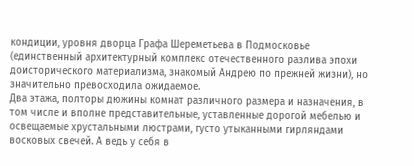кондиции, уровня дворца Графа Шереметьева в Подмосковье (единственный архитектурный комплекс отечественного разлива эпохи доисторического материализма, знакомый Андрею по прежней жизни), но значительно превосходила ожидаемое.
Два этажа, полторы дюжины комнат различного размера и назначения, в том числе и вполне представительные, уставленные дорогой мебелью и освещаемые хрустальными люстрами, густо утыканными гирляндами восковых свечей. А ведь у себя в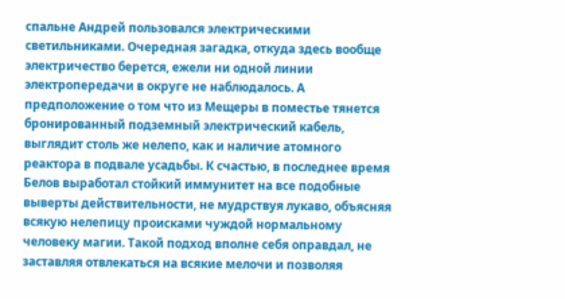спальне Андрей пользовался электрическими светильниками. Очередная загадка, откуда здесь вообще электричество берется, ежели ни одной линии электропередачи в округе не наблюдалось. А предположение о том что из Мещеры в поместье тянется бронированный подземный электрический кабель, выглядит столь же нелепо, как и наличие атомного реактора в подвале усадьбы. К счастью, в последнее время Белов выработал стойкий иммунитет на все подобные выверты действительности, не мудрствуя лукаво, объясняя всякую нелепицу происками чуждой нормальному человеку магии. Такой подход вполне себя оправдал, не заставляя отвлекаться на всякие мелочи и позволяя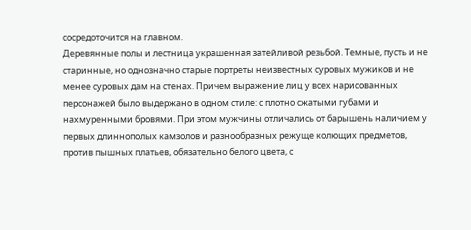сосредоточится на главном.
Деревянные полы и лестница украшенная затейливой резьбой. Темные, пусть и не старинные, но однозначно старые портреты неизвестных суровых мужиков и не менее суровых дам на стенах. Причем выражение лиц у всех нарисованных персонажей было выдержано в одном стиле: с плотно сжатыми губами и нахмуренными бровями. При этом мужчины отличались от барышень наличием у первых длиннополых камзолов и разнообразных режуще колющих предметов, против пышных платьев, обязательно белого цвета, с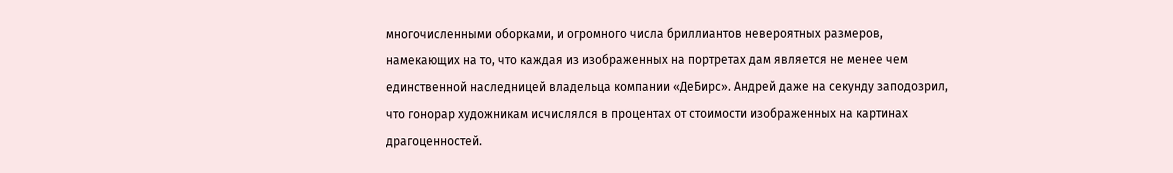многочисленными оборками, и огромного числа бриллиантов невероятных размеров, намекающих на то, что каждая из изображенных на портретах дам является не менее чем единственной наследницей владельца компании «ДеБирс». Андрей даже на секунду заподозрил, что гонорар художникам исчислялся в процентах от стоимости изображенных на картинах драгоценностей.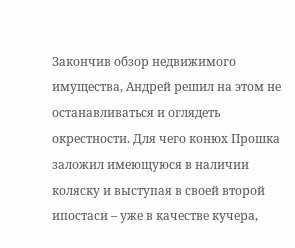Закончив обзор недвижимого имущества, Андрей решил на этом не останавливаться и оглядеть окрестности. Для чего конюх Прошка заложил имеющуюся в наличии коляску и выступая в своей второй ипостаси – уже в качестве кучера,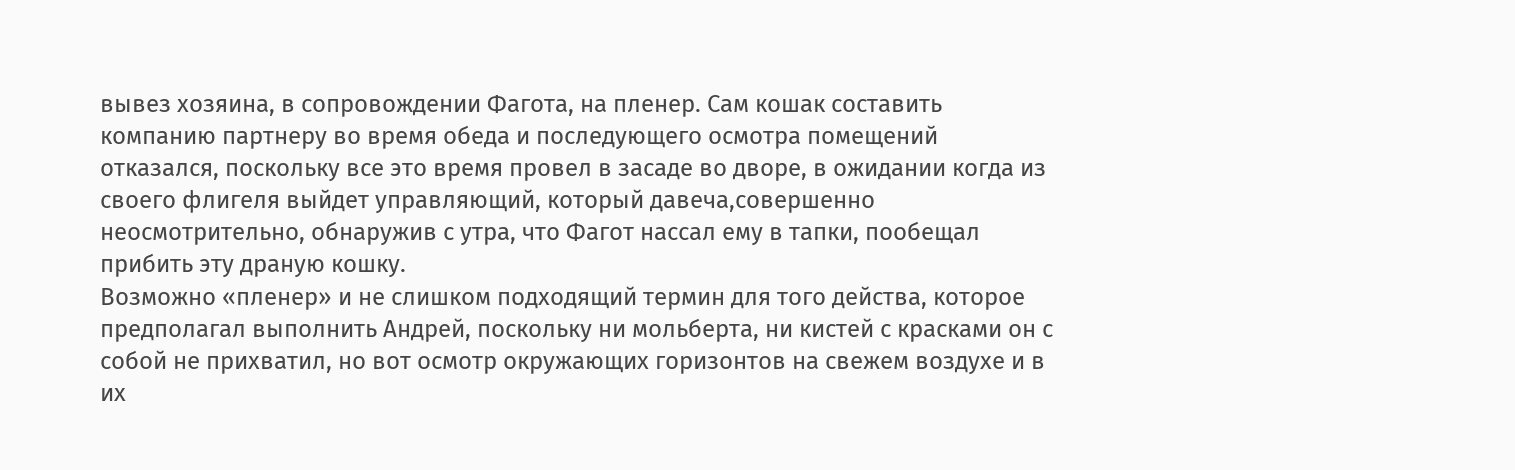вывез хозяина, в сопровождении Фагота, на пленер. Сам кошак составить компанию партнеру во время обеда и последующего осмотра помещений отказался, поскольку все это время провел в засаде во дворе, в ожидании когда из своего флигеля выйдет управляющий, который давеча,совершенно неосмотрительно, обнаружив с утра, что Фагот нассал ему в тапки, пообещал прибить эту драную кошку.
Возможно «пленер» и не слишком подходящий термин для того действа, которое предполагал выполнить Андрей, поскольку ни мольберта, ни кистей с красками он с собой не прихватил, но вот осмотр окружающих горизонтов на свежем воздухе и в их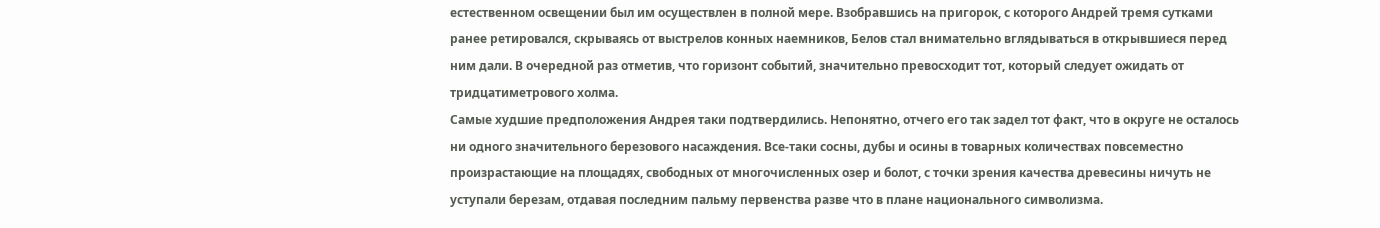естественном освещении был им осуществлен в полной мере. Взобравшись на пригорок, с которого Андрей тремя сутками ранее ретировался, скрываясь от выстрелов конных наемников, Белов стал внимательно вглядываться в открывшиеся перед ним дали. В очередной раз отметив, что горизонт событий, значительно превосходит тот, который следует ожидать от тридцатиметрового холма.
Самые худшие предположения Андрея таки подтвердились. Непонятно, отчего его так задел тот факт, что в округе не осталось ни одного значительного березового насаждения. Все-таки сосны, дубы и осины в товарных количествах повсеместно произрастающие на площадях, свободных от многочисленных озер и болот, с точки зрения качества древесины ничуть не уступали березам, отдавая последним пальму первенства разве что в плане национального символизма.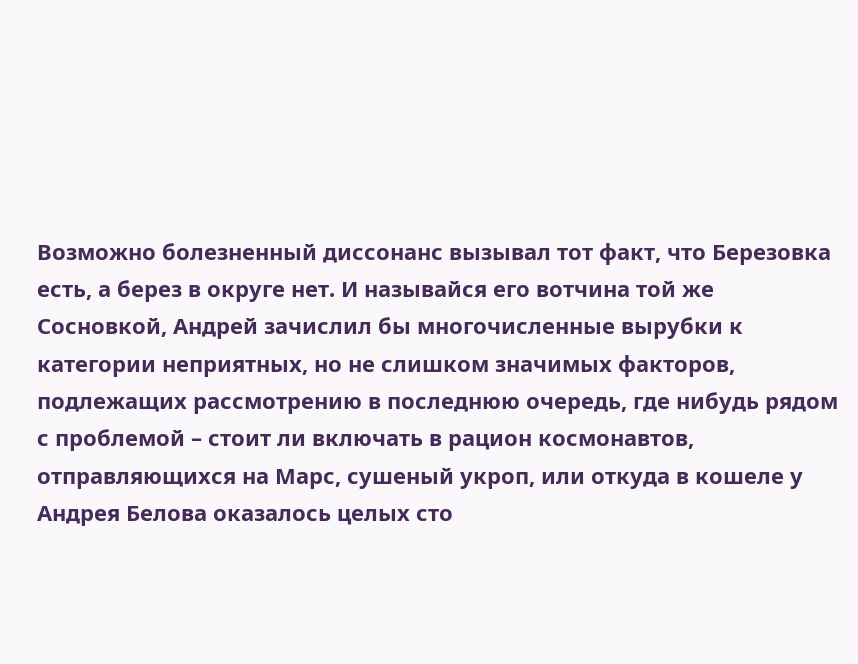Возможно болезненный диссонанс вызывал тот факт, что Березовка есть, а берез в округе нет. И называйся его вотчина той же Сосновкой, Андрей зачислил бы многочисленные вырубки к категории неприятных, но не слишком значимых факторов, подлежащих рассмотрению в последнюю очередь, где нибудь рядом с проблемой – стоит ли включать в рацион космонавтов, отправляющихся на Марс, сушеный укроп, или откуда в кошеле у Андрея Белова оказалось целых сто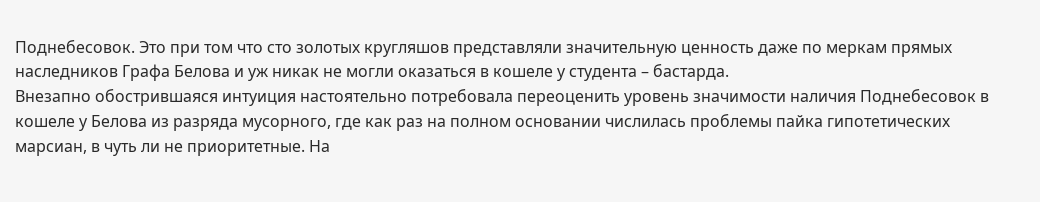Поднебесовок. Это при том что сто золотых кругляшов представляли значительную ценность даже по меркам прямых наследников Графа Белова и уж никак не могли оказаться в кошеле у студента – бастарда.
Внезапно обострившаяся интуиция настоятельно потребовала переоценить уровень значимости наличия Поднебесовок в кошеле у Белова из разряда мусорного, где как раз на полном основании числилась проблемы пайка гипотетических марсиан, в чуть ли не приоритетные. На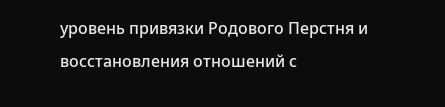уровень привязки Родового Перстня и восстановления отношений с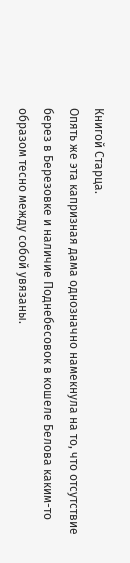Книгой Старца.
Опять же эта капризная дама однозначно намекнула на то, что отсутствие берез в Березовке и наличие Поднебесовок в кошеле Белова каким-то образом тесно между собой увязаны.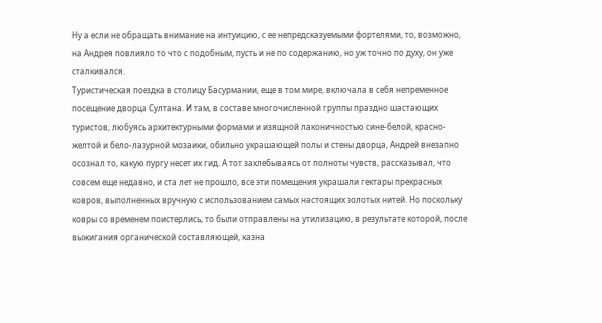Ну а если не обращать внимание на интуицию, с ее непредсказуемыми фортелями, то, возможно, на Андрея повлияло то что с подобным, пусть и не по содержанию, но уж точно по духу, он уже сталкивался.
Туристическая поездка в столицу Басурмании, еще в том мире, включала в себя непременное посещение дворца Султана. И там, в составе многочисленной группы праздно шастающих туристов, любуясь архитектурными формами и изящной лаконичностью сине-белой, красно-желтой и бело-лазурной мозаики, обильно украшающей полы и стены дворца, Андрей внезапно осознал то, какую пургу несет их гид. А тот захлебываясь от полноты чувств, рассказывал, что совсем еще недавно, и ста лет не прошло, все эти помещения украшали гектары прекрасных ковров, выполненных вручную с использованием самых настоящих золотых нитей. Но поскольку ковры со временем поистерлись, то были отправлены на утилизацию, в результате которой, после выжигания органической составляющей, казна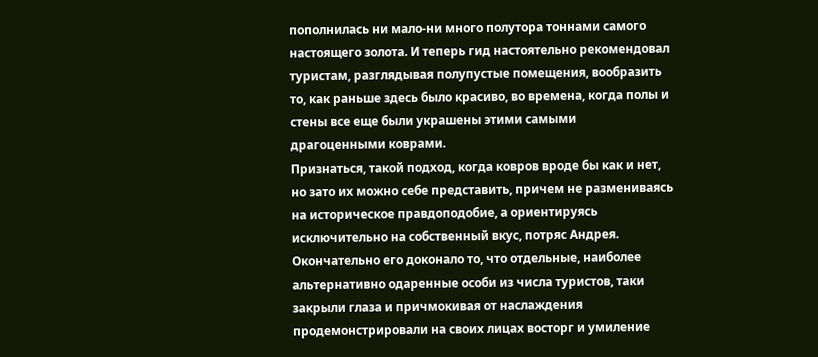пополнилась ни мало-ни много полутора тоннами самого настоящего золота. И теперь гид настоятельно рекомендовал туристам, разглядывая полупустые помещения, вообразить то, как раньше здесь было красиво, во времена, когда полы и стены все еще были украшены этими самыми драгоценными коврами.
Признаться, такой подход, когда ковров вроде бы как и нет, но зато их можно себе представить, причем не размениваясь на историческое правдоподобие, а ориентируясь исключительно на собственный вкус, потряс Андрея. Окончательно его доконало то, что отдельные, наиболее альтернативно одаренные особи из числа туристов, таки закрыли глаза и причмокивая от наслаждения продемонстрировали на своих лицах восторг и умиление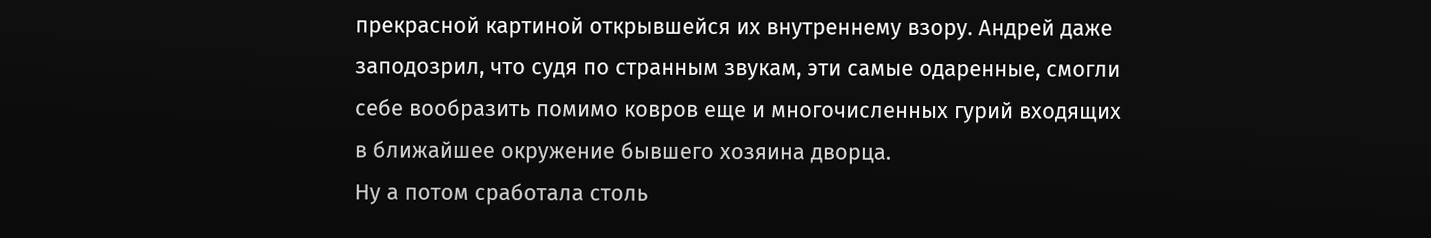прекрасной картиной открывшейся их внутреннему взору. Андрей даже заподозрил, что судя по странным звукам, эти самые одаренные, смогли себе вообразить помимо ковров еще и многочисленных гурий входящих в ближайшее окружение бывшего хозяина дворца.
Ну а потом сработала столь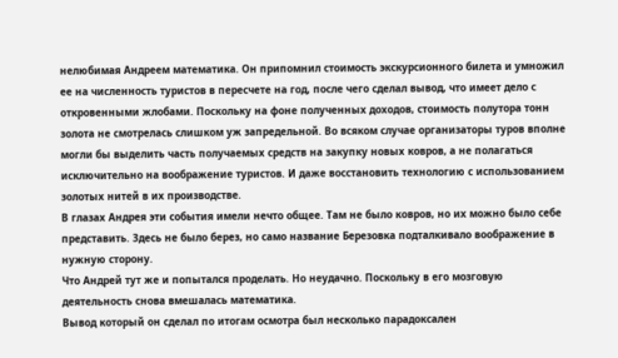нелюбимая Андреем математика. Он припомнил стоимость экскурсионного билета и умножил ее на численность туристов в пересчете на год, после чего сделал вывод, что имеет дело с откровенными жлобами. Поскольку на фоне полученных доходов, стоимость полутора тонн золота не смотрелась слишком уж запредельной. Во всяком случае организаторы туров вполне могли бы выделить часть получаемых средств на закупку новых ковров, а не полагаться исключительно на воображение туристов. И даже восстановить технологию с использованием золотых нитей в их производстве.
В глазах Андрея эти события имели нечто общее. Там не было ковров, но их можно было себе представить. Здесь не было берез, но само название Березовка подталкивало воображение в нужную сторону.
Что Андрей тут же и попытался проделать. Но неудачно. Поскольку в его мозговую деятельность снова вмешалась математика.
Вывод который он сделал по итогам осмотра был несколько парадоксален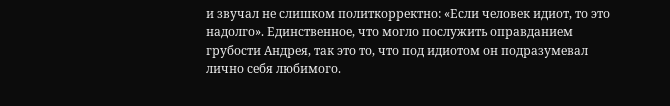и звучал не слишком политкорректно: «Если человек идиот, то это надолго». Единственное, что могло послужить оправданием грубости Андрея, так это то, что под идиотом он подразумевал лично себя любимого.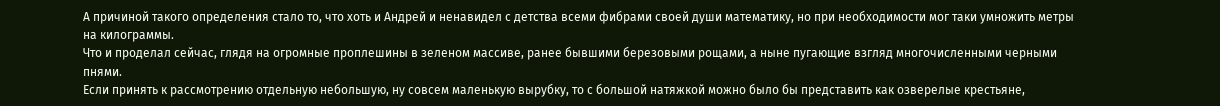А причиной такого определения стало то, что хоть и Андрей и ненавидел с детства всеми фибрами своей души математику, но при необходимости мог таки умножить метры на килограммы.
Что и проделал сейчас, глядя на огромные проплешины в зеленом массиве, ранее бывшими березовыми рощами, а ныне пугающие взгляд многочисленными черными пнями.
Если принять к рассмотрению отдельную небольшую, ну совсем маленькую вырубку, то с большой натяжкой можно было бы представить как озверелые крестьяне,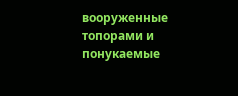вооруженные топорами и понукаемые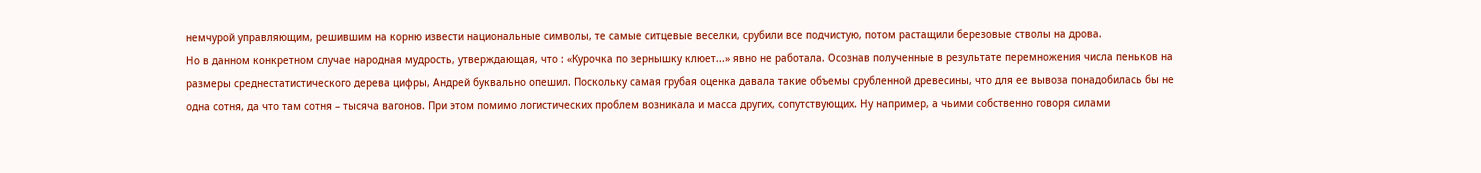немчурой управляющим, решившим на корню извести национальные символы, те самые ситцевые веселки, срубили все подчистую, потом растащили березовые стволы на дрова.
Но в данном конкретном случае народная мудрость, утверждающая, что : «Курочка по зернышку клюет...» явно не работала. Осознав полученные в результате перемножения числа пеньков на размеры среднестатистического дерева цифры, Андрей буквально опешил. Поскольку самая грубая оценка давала такие объемы срубленной древесины, что для ее вывоза понадобилась бы не одна сотня, да что там сотня – тысяча вагонов. При этом помимо логистических проблем возникала и масса других, сопутствующих. Ну например, а чьими собственно говоря силами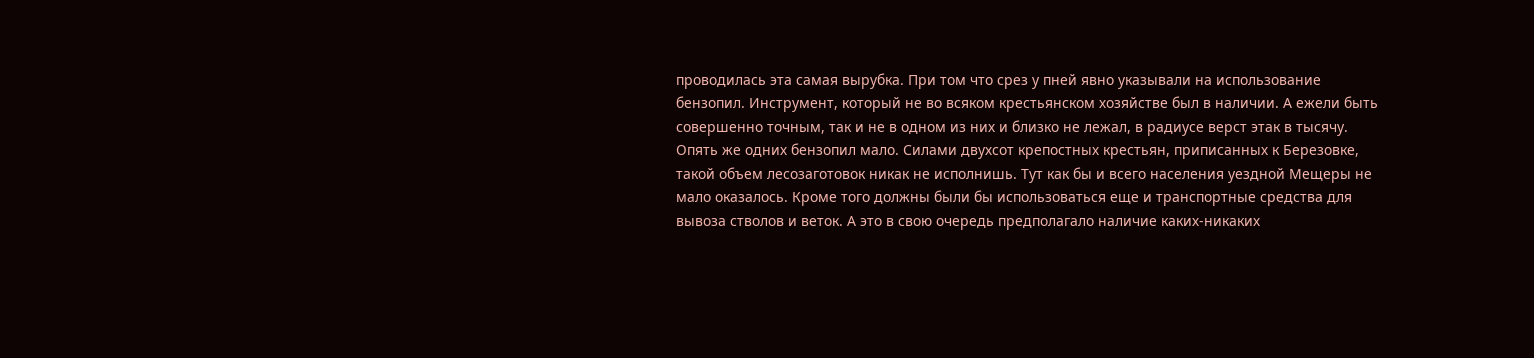проводилась эта самая вырубка. При том что срез у пней явно указывали на использование бензопил. Инструмент, который не во всяком крестьянском хозяйстве был в наличии. А ежели быть совершенно точным, так и не в одном из них и близко не лежал, в радиусе верст этак в тысячу. Опять же одних бензопил мало. Силами двухсот крепостных крестьян, приписанных к Березовке, такой объем лесозаготовок никак не исполнишь. Тут как бы и всего населения уездной Мещеры не мало оказалось. Кроме того должны были бы использоваться еще и транспортные средства для вывоза стволов и веток. А это в свою очередь предполагало наличие каких-никаких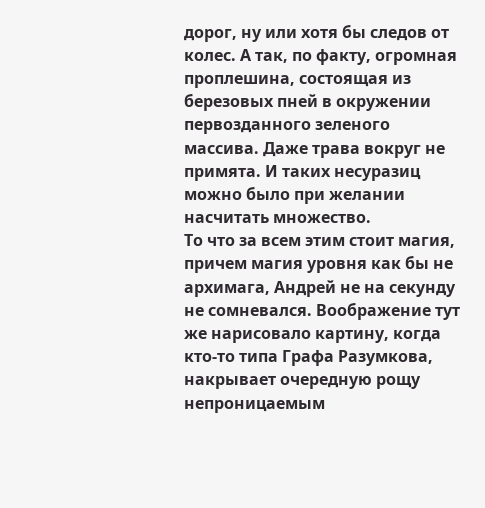дорог, ну или хотя бы следов от колес. А так, по факту, огромная проплешина, состоящая из березовых пней в окружении первозданного зеленого массива. Даже трава вокруг не примята. И таких несуразиц можно было при желании насчитать множество.
То что за всем этим стоит магия, причем магия уровня как бы не архимага, Андрей не на секунду не сомневался. Воображение тут же нарисовало картину, когда кто-то типа Графа Разумкова, накрывает очередную рощу непроницаемым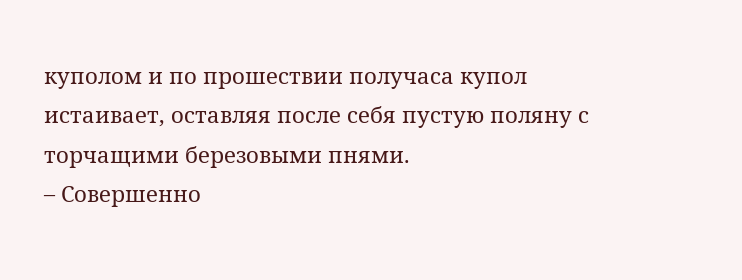куполом и по прошествии получаса купол истаивает, оставляя после себя пустую поляну с торчащими березовыми пнями.
– Совершенно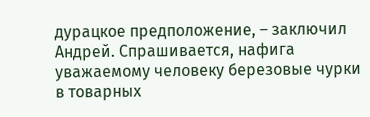дурацкое предположение, – заключил Андрей. Спрашивается, нафига уважаемому человеку березовые чурки в товарных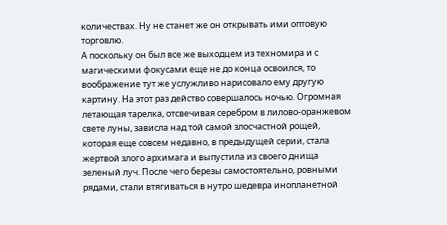количествах. Ну не станет же он открывать ими оптовую торговлю.
А поскольку он был все же выходцем из техномира и с магическими фокусами еще не до конца освоился, то воображение тут же услужливо нарисовало ему другую картину. На этот раз действо совершалось ночью. Огромная летающая тарелка, отсвечивая серебром в лилово-оранжевом свете луны, зависла над той самой злосчастной рощей, которая еще совсем недавно, в предыдущей серии, стала жертвой злого архимага и выпустила из своего днища зеленый луч. После чего березы самостоятельно, ровными рядами, стали втягиваться в нутро шедевра инопланетной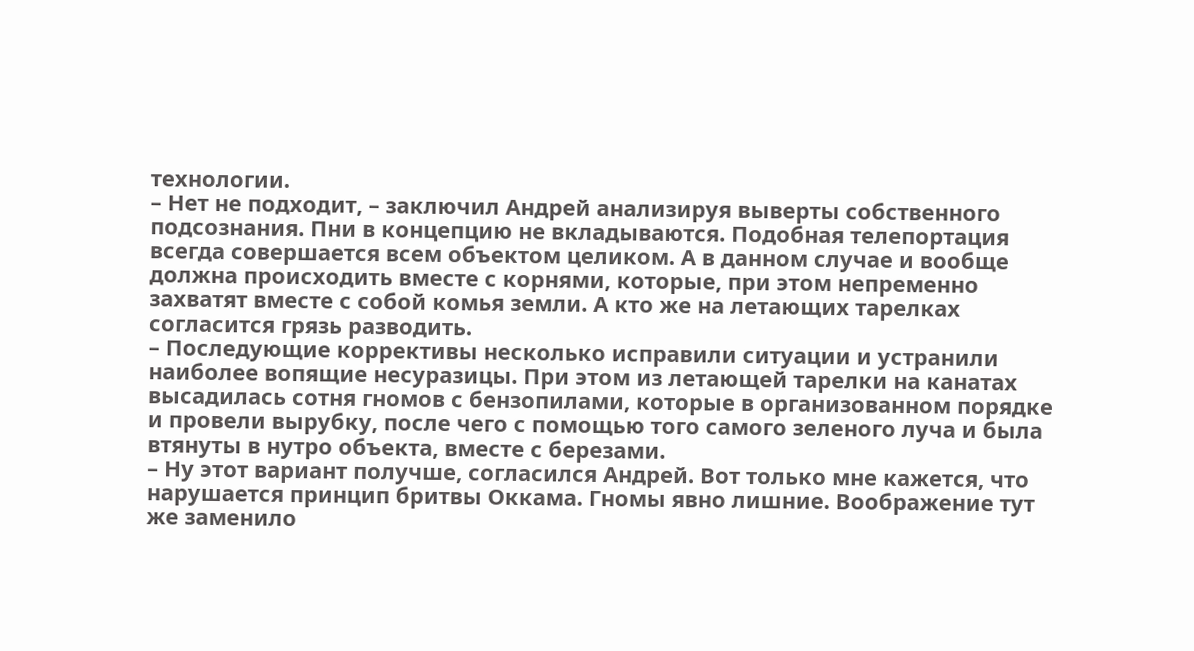технологии.
– Нет не подходит, – заключил Андрей анализируя выверты собственного подсознания. Пни в концепцию не вкладываются. Подобная телепортация всегда совершается всем объектом целиком. А в данном случае и вообще должна происходить вместе с корнями, которые, при этом непременно захватят вместе с собой комья земли. А кто же на летающих тарелках согласится грязь разводить.
– Последующие коррективы несколько исправили ситуации и устранили наиболее вопящие несуразицы. При этом из летающей тарелки на канатах высадилась сотня гномов с бензопилами, которые в организованном порядке и провели вырубку, после чего с помощью того самого зеленого луча и была втянуты в нутро объекта, вместе с березами.
– Ну этот вариант получше, согласился Андрей. Вот только мне кажется, что нарушается принцип бритвы Оккама. Гномы явно лишние. Воображение тут же заменило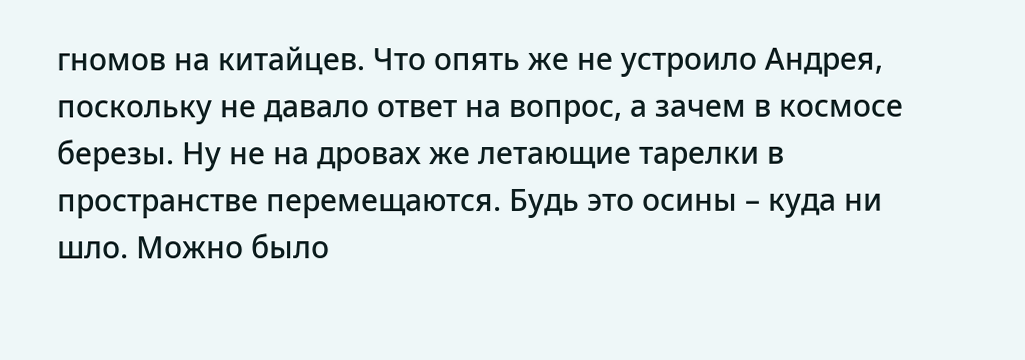гномов на китайцев. Что опять же не устроило Андрея, поскольку не давало ответ на вопрос, а зачем в космосе березы. Ну не на дровах же летающие тарелки в пространстве перемещаются. Будь это осины – куда ни шло. Можно было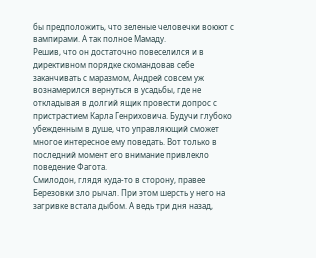бы предположить, что зеленые человечки воюют с вампирами. А так полное Мамаду.
Решив, что он достаточно повеселился и в директивном порядке скомандовав себе заканчивать с маразмом, Андрей совсем уж вознамерился вернуться в усадьбы, где не откладывая в долгий ящик провести допрос с пристрастием Карла Генриховича. Будучи глубоко убежденным в душе, что управляющий сможет многое интересное ему поведать. Вот только в последний момент его внимание привлекло поведение Фагота.
Смилодон, глядя куда-то в сторону, правее Березовки зло рычал. При этом шерсть у него на загривке встала дыбом. А ведь три дня назад,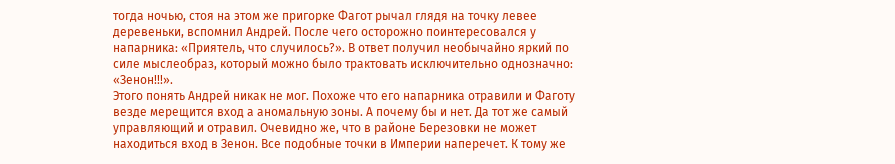тогда ночью, стоя на этом же пригорке Фагот рычал глядя на точку левее деревеньки, вспомнил Андрей. После чего осторожно поинтересовался у напарника: «Приятель, что случилось?». В ответ получил необычайно яркий по силе мыслеобраз, который можно было трактовать исключительно однозначно: «Зенон!!!».
Этого понять Андрей никак не мог. Похоже что его напарника отравили и Фаготу везде мерещится вход а аномальную зоны. А почему бы и нет. Да тот же самый управляющий и отравил. Очевидно же, что в районе Березовки не может находиться вход в Зенон. Все подобные точки в Империи наперечет. К тому же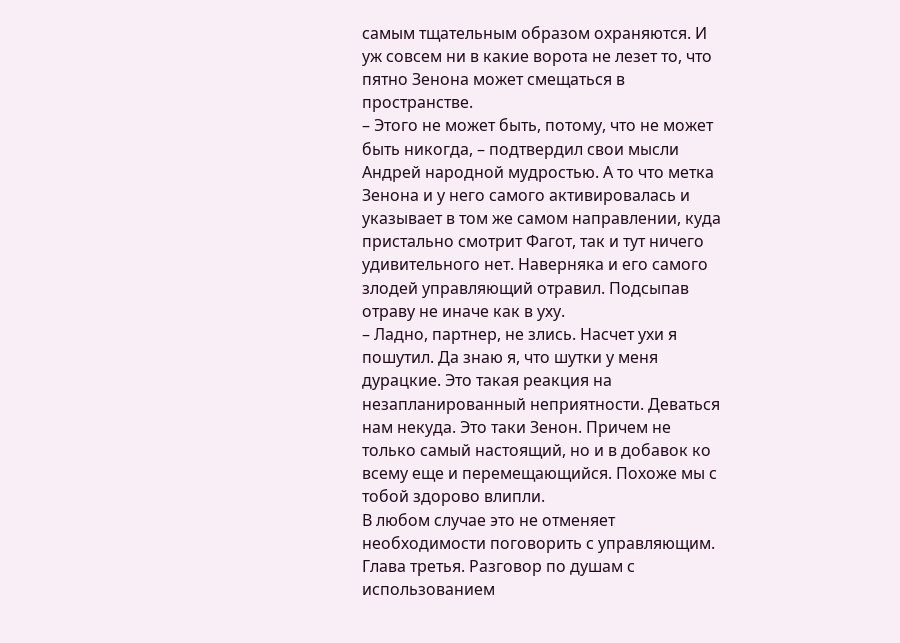самым тщательным образом охраняются. И уж совсем ни в какие ворота не лезет то, что пятно Зенона может смещаться в пространстве.
– Этого не может быть, потому, что не может быть никогда, – подтвердил свои мысли Андрей народной мудростью. А то что метка Зенона и у него самого активировалась и указывает в том же самом направлении, куда пристально смотрит Фагот, так и тут ничего удивительного нет. Наверняка и его самого злодей управляющий отравил. Подсыпав отраву не иначе как в уху.
– Ладно, партнер, не злись. Насчет ухи я пошутил. Да знаю я, что шутки у меня дурацкие. Это такая реакция на незапланированный неприятности. Деваться нам некуда. Это таки Зенон. Причем не только самый настоящий, но и в добавок ко всему еще и перемещающийся. Похоже мы с тобой здорово влипли.
В любом случае это не отменяет необходимости поговорить с управляющим.
Глава третья. Разговор по душам с использованием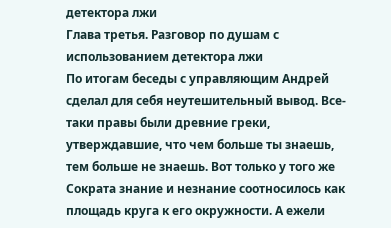детектора лжи
Глава третья. Разговор по душам с использованием детектора лжи
По итогам беседы с управляющим Андрей сделал для себя неутешительный вывод. Все-таки правы были древние греки, утверждавшие, что чем больше ты знаешь, тем больше не знаешь. Вот только у того же Сократа знание и незнание соотносилось как площадь круга к его окружности. А ежели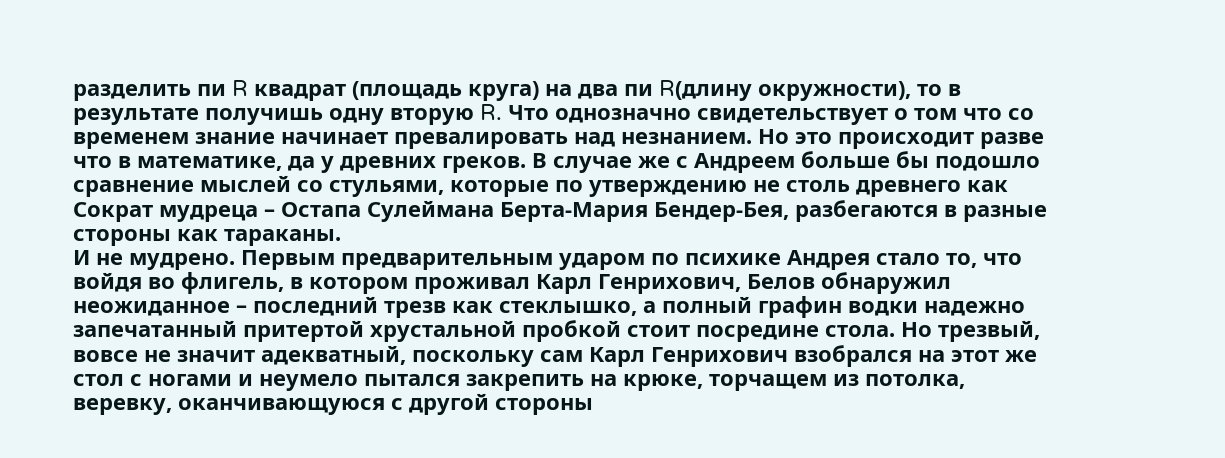разделить пи R квадрат (площадь круга) на два пи R(длину окружности), то в результате получишь одну вторую R. Что однозначно свидетельствует о том что со временем знание начинает превалировать над незнанием. Но это происходит разве что в математике, да у древних греков. В случае же с Андреем больше бы подошло сравнение мыслей со стульями, которые по утверждению не столь древнего как Сократ мудреца – Остапа Сулеймана Берта-Мария Бендер-Бея, разбегаются в разные стороны как тараканы.
И не мудрено. Первым предварительным ударом по психике Андрея стало то, что войдя во флигель, в котором проживал Карл Генрихович, Белов обнаружил неожиданное – последний трезв как стеклышко, а полный графин водки надежно запечатанный притертой хрустальной пробкой стоит посредине стола. Но трезвый, вовсе не значит адекватный, поскольку сам Карл Генрихович взобрался на этот же стол с ногами и неумело пытался закрепить на крюке, торчащем из потолка, веревку, оканчивающуюся с другой стороны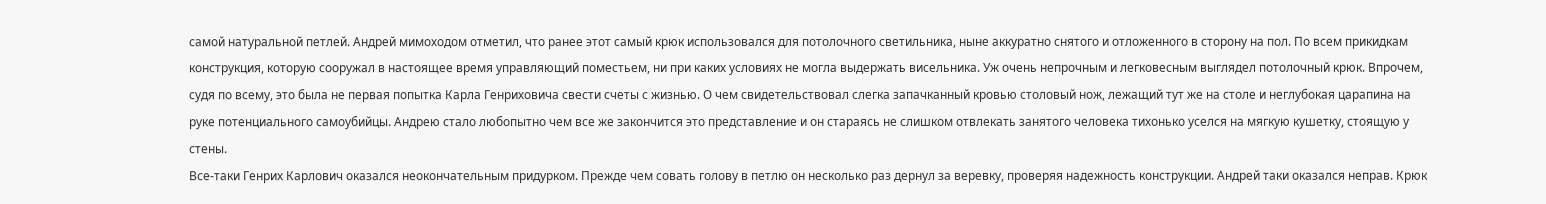самой натуральной петлей. Андрей мимоходом отметил, что ранее этот самый крюк использовался для потолочного светильника, ныне аккуратно снятого и отложенного в сторону на пол. По всем прикидкам конструкция, которую сооружал в настоящее время управляющий поместьем, ни при каких условиях не могла выдержать висельника. Уж очень непрочным и легковесным выглядел потолочный крюк. Впрочем, судя по всему, это была не первая попытка Карла Генриховича свести счеты с жизнью. О чем свидетельствовал слегка запачканный кровью столовый нож, лежащий тут же на столе и неглубокая царапина на руке потенциального самоубийцы. Андрею стало любопытно чем все же закончится это представление и он стараясь не слишком отвлекать занятого человека тихонько уселся на мягкую кушетку, стоящую у стены.
Все-таки Генрих Карлович оказался неокончательным придурком. Прежде чем совать голову в петлю он несколько раз дернул за веревку, проверяя надежность конструкции. Андрей таки оказался неправ. Крюк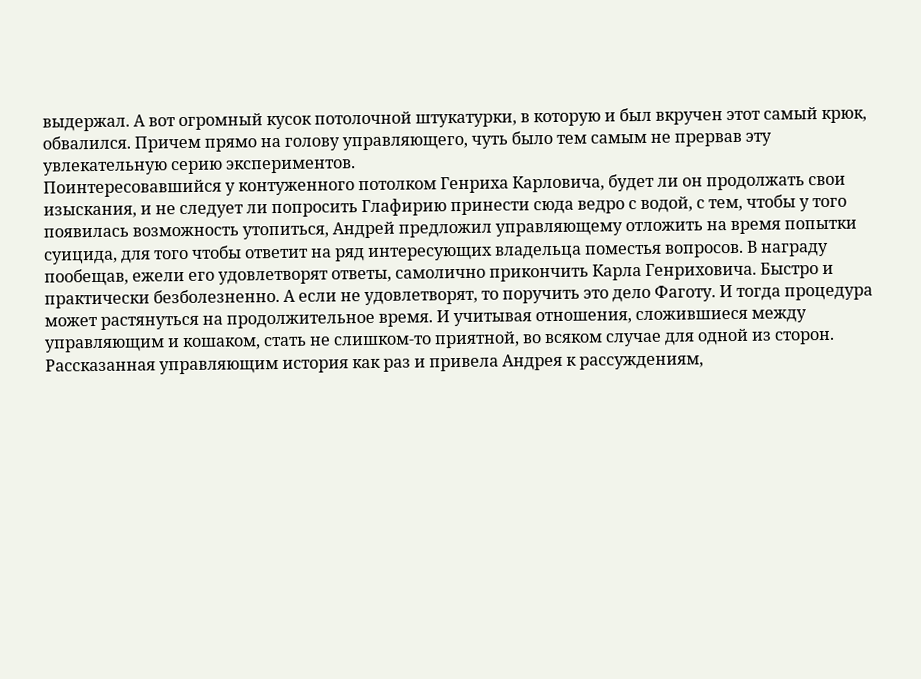выдержал. А вот огромный кусок потолочной штукатурки, в которую и был вкручен этот самый крюк, обвалился. Причем прямо на голову управляющего, чуть было тем самым не прервав эту увлекательную серию экспериментов.
Поинтересовавшийся у контуженного потолком Генриха Карловича, будет ли он продолжать свои изыскания, и не следует ли попросить Глафирию принести сюда ведро с водой, с тем, чтобы у того появилась возможность утопиться, Андрей предложил управляющему отложить на время попытки суицида, для того чтобы ответит на ряд интересующих владельца поместья вопросов. В награду пообещав, ежели его удовлетворят ответы, самолично прикончить Карла Генриховича. Быстро и практически безболезненно. А если не удовлетворят, то поручить это дело Фаготу. И тогда процедура может растянуться на продолжительное время. И учитывая отношения, сложившиеся между управляющим и кошаком, стать не слишком-то приятной, во всяком случае для одной из сторон.
Рассказанная управляющим история как раз и привела Андрея к рассуждениям,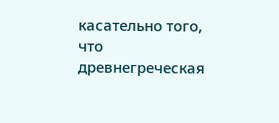касательно того, что древнегреческая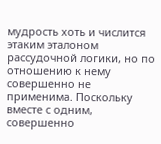мудрость хоть и числится этаким эталоном рассудочной логики, но по отношению к нему совершенно не применима. Поскольку вместе с одним, совершенно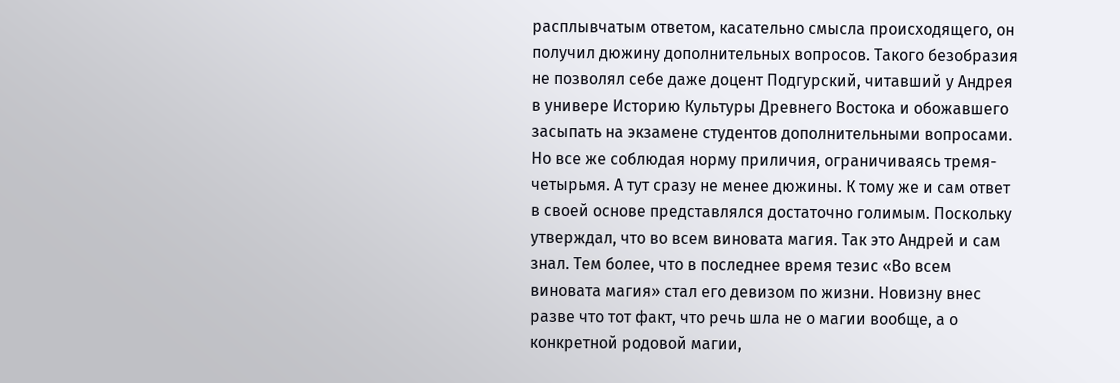расплывчатым ответом, касательно смысла происходящего, он получил дюжину дополнительных вопросов. Такого безобразия не позволял себе даже доцент Подгурский, читавший у Андрея в универе Историю Культуры Древнего Востока и обожавшего засыпать на экзамене студентов дополнительными вопросами. Но все же соблюдая норму приличия, ограничиваясь тремя-четырьмя. А тут сразу не менее дюжины. К тому же и сам ответ в своей основе представлялся достаточно голимым. Поскольку утверждал, что во всем виновата магия. Так это Андрей и сам знал. Тем более, что в последнее время тезис «Во всем виновата магия» стал его девизом по жизни. Новизну внес разве что тот факт, что речь шла не о магии вообще, а о конкретной родовой магии,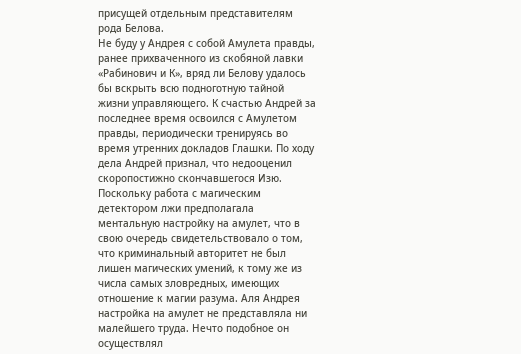присущей отдельным представителям рода Белова.
Не буду у Андрея с собой Амулета правды, ранее прихваченного из скобяной лавки «Рабинович и К», вряд ли Белову удалось бы вскрыть всю подноготную тайной жизни управляющего. К счастью Андрей за последнее время освоился с Амулетом правды, периодически тренируясь во время утренних докладов Глашки. По ходу дела Андрей признал, что недооценил скоропостижно скончавшегося Изю. Поскольку работа с магическим детектором лжи предполагала ментальную настройку на амулет, что в свою очередь свидетельствовало о том, что криминальный авторитет не был лишен магических умений, к тому же из числа самых зловредных, имеющих отношение к магии разума. Аля Андрея настройка на амулет не представляла ни малейшего труда. Нечто подобное он осуществлял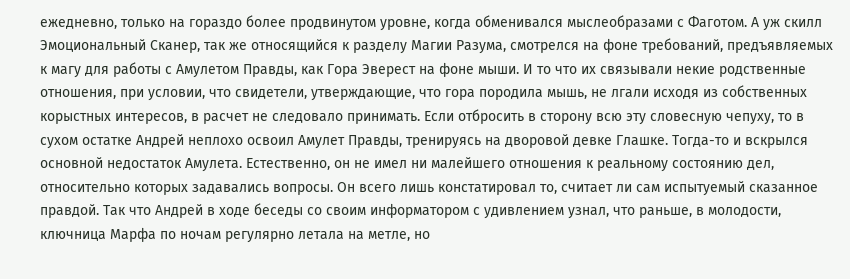ежедневно, только на гораздо более продвинутом уровне, когда обменивался мыслеобразами с Фаготом. А уж скилл Эмоциональный Сканер, так же относящийся к разделу Магии Разума, смотрелся на фоне требований, предъявляемых к магу для работы с Амулетом Правды, как Гора Эверест на фоне мыши. И то что их связывали некие родственные отношения, при условии, что свидетели, утверждающие, что гора породила мышь, не лгали исходя из собственных корыстных интересов, в расчет не следовало принимать. Если отбросить в сторону всю эту словесную чепуху, то в сухом остатке Андрей неплохо освоил Амулет Правды, тренируясь на дворовой девке Глашке. Тогда-то и вскрылся основной недостаток Амулета. Естественно, он не имел ни малейшего отношения к реальному состоянию дел, относительно которых задавались вопросы. Он всего лишь констатировал то, считает ли сам испытуемый сказанное правдой. Так что Андрей в ходе беседы со своим информатором с удивлением узнал, что раньше, в молодости, ключница Марфа по ночам регулярно летала на метле, но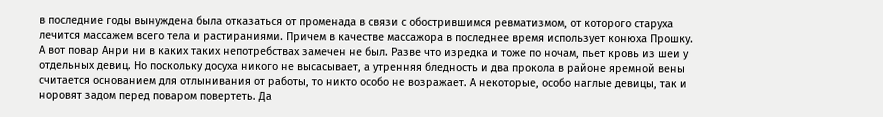в последние годы вынуждена была отказаться от променада в связи с обострившимся ревматизмом, от которого старуха лечится массажем всего тела и растираниями. Причем в качестве массажора в последнее время использует конюха Прошку. А вот повар Анри ни в каких таких непотребствах замечен не был. Разве что изредка и тоже по ночам, пьет кровь из шеи у отдельных девиц. Но поскольку досуха никого не высасывает, а утренняя бледность и два прокола в районе яремной вены считается основанием для отлынивания от работы, то никто особо не возражает. А некоторые, особо наглые девицы, так и норовят задом перед поваром повертеть. Да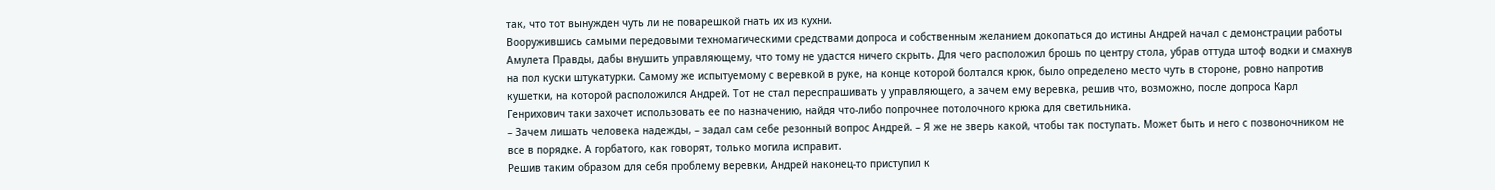так, что тот вынужден чуть ли не поварешкой гнать их из кухни.
Вооружившись самыми передовыми техномагическими средствами допроса и собственным желанием докопаться до истины Андрей начал с демонстрации работы Амулета Правды, дабы внушить управляющему, что тому не удастся ничего скрыть. Для чего расположил брошь по центру стола, убрав оттуда штоф водки и смахнув на пол куски штукатурки. Самому же испытуемому с веревкой в руке, на конце которой болтался крюк, было определено место чуть в стороне, ровно напротив кушетки, на которой расположился Андрей. Тот не стал переспрашивать у управляющего, а зачем ему веревка, решив что, возможно, после допроса Карл Генрихович таки захочет использовать ее по назначению, найдя что-либо попрочнее потолочного крюка для светильника.
– Зачем лишать человека надежды, – задал сам себе резонный вопрос Андрей. – Я же не зверь какой, чтобы так поступать. Может быть и него с позвоночником не все в порядке. А горбатого, как говорят, только могила исправит.
Решив таким образом для себя проблему веревки, Андрей наконец-то приступил к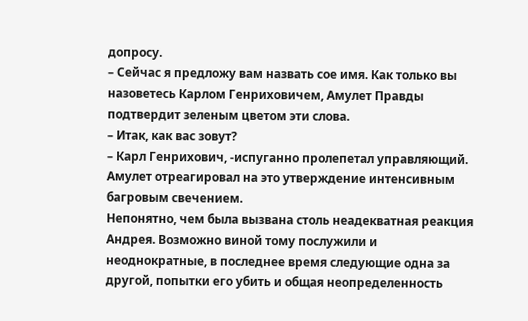допросу.
– Сейчас я предложу вам назвать сое имя. Как только вы назоветесь Карлом Генриховичем, Амулет Правды подтвердит зеленым цветом эти слова.
– Итак, как вас зовут?
– Карл Генрихович, -испуганно пролепетал управляющий. Амулет отреагировал на это утверждение интенсивным багровым свечением.
Непонятно, чем была вызвана столь неадекватная реакция Андрея. Возможно виной тому послужили и неоднократные, в последнее время следующие одна за другой, попытки его убить и общая неопределенность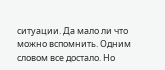ситуации. Да мало ли что можно вспомнить. Одним словом все достало. Но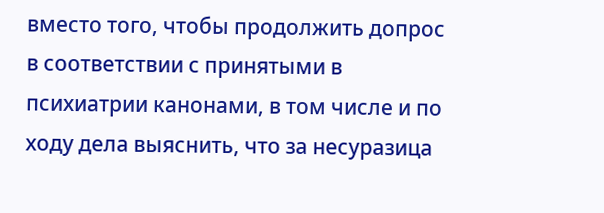вместо того, чтобы продолжить допрос в соответствии с принятыми в психиатрии канонами, в том числе и по ходу дела выяснить, что за несуразица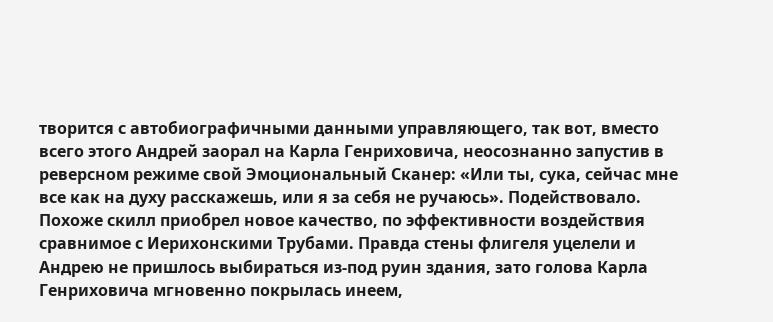творится с автобиографичными данными управляющего, так вот, вместо всего этого Андрей заорал на Карла Генриховича, неосознанно запустив в реверсном режиме свой Эмоциональный Сканер: «Или ты, сука, сейчас мне все как на духу расскажешь, или я за себя не ручаюсь». Подействовало. Похоже скилл приобрел новое качество, по эффективности воздействия сравнимое с Иерихонскими Трубами. Правда стены флигеля уцелели и Андрею не пришлось выбираться из-под руин здания, зато голова Карла Генриховича мгновенно покрылась инеем,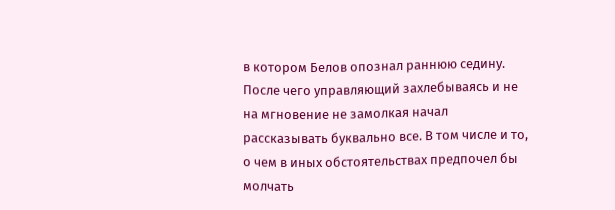в котором Белов опознал раннюю седину. После чего управляющий захлебываясь и не на мгновение не замолкая начал рассказывать буквально все. В том числе и то, о чем в иных обстоятельствах предпочел бы молчать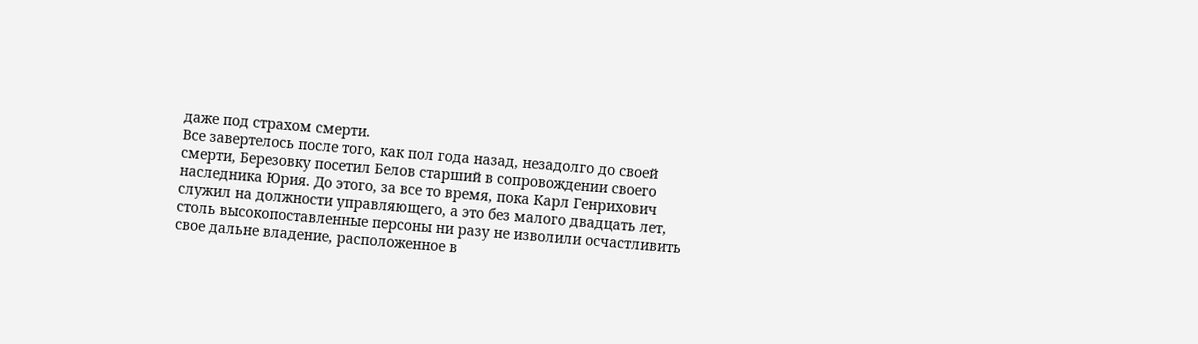даже под страхом смерти.
Все завертелось после того, как пол года назад, незадолго до своей смерти, Березовку посетил Белов старший в сопровождении своего наследника Юрия. До этого, за все то время, пока Карл Генрихович служил на должности управляющего, а это без малого двадцать лет, столь высокопоставленные персоны ни разу не изволили осчастливить свое дальне владение, расположенное в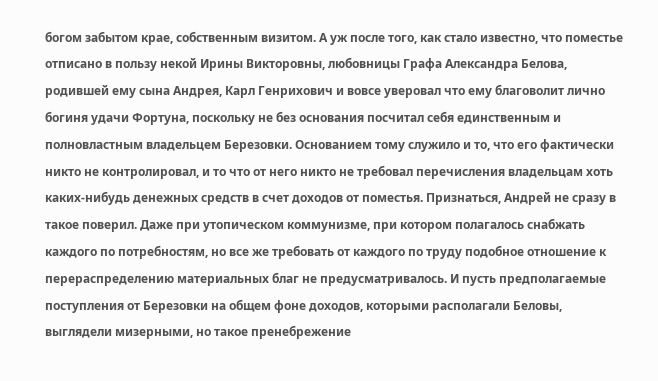богом забытом крае, собственным визитом. А уж после того, как стало известно, что поместье отписано в пользу некой Ирины Викторовны, любовницы Графа Александра Белова, родившей ему сына Андрея, Карл Генрихович и вовсе уверовал что ему благоволит лично богиня удачи Фортуна, поскольку не без основания посчитал себя единственным и полновластным владельцем Березовки. Основанием тому служило и то, что его фактически никто не контролировал, и то что от него никто не требовал перечисления владельцам хоть каких-нибудь денежных средств в счет доходов от поместья. Признаться, Андрей не сразу в такое поверил. Даже при утопическом коммунизме, при котором полагалось снабжать каждого по потребностям, но все же требовать от каждого по труду подобное отношение к перераспределению материальных благ не предусматривалось. И пусть предполагаемые поступления от Березовки на общем фоне доходов, которыми располагали Беловы, выглядели мизерными, но такое пренебрежение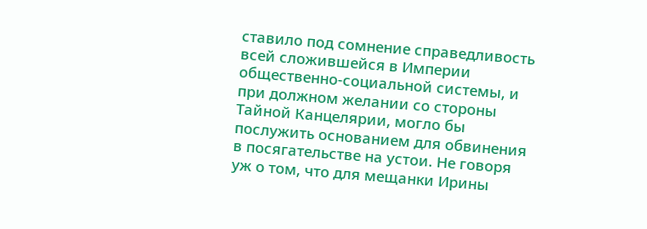ставило под сомнение справедливость всей сложившейся в Империи общественно-социальной системы, и при должном желании со стороны Тайной Канцелярии, могло бы послужить основанием для обвинения в посягательстве на устои. Не говоря уж о том, что для мещанки Ирины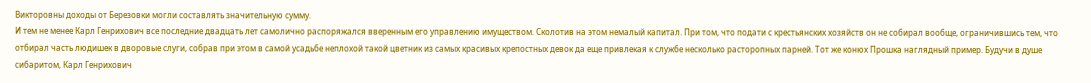Викторовны доходы от Березовки могли составлять значительную сумму.
И тем не менее Карл Генрихович все последние двадцать лет самолично распоряжался вверенным его управлению имуществом. Сколотив на этом немалый капитал. При том, что подати с крестьянских хозяйств он не собирал вообще, ограничившись тем, что отбирал часть людишек в дворовые слуги, собрав при этом в самой усадьбе неплохой такой цветник из самых красивых крепостных девок да еще привлекая к службе несколько расторопных парней. Тот же конюх Прошка наглядный пример. Будучи в душе сибаритом, Карл Генрихович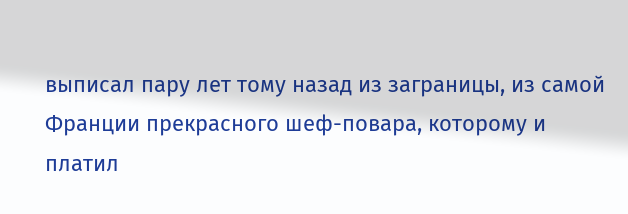выписал пару лет тому назад из заграницы, из самой Франции прекрасного шеф-повара, которому и платил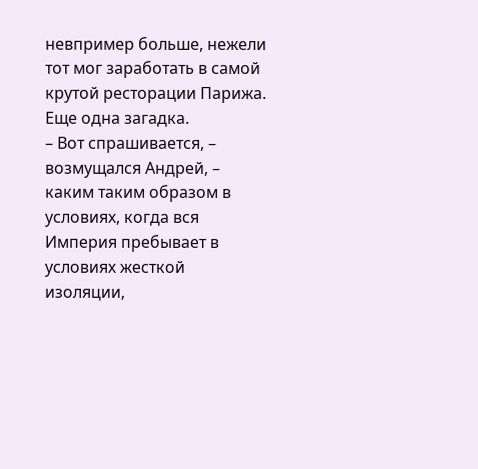невпример больше, нежели тот мог заработать в самой крутой ресторации Парижа.
Еще одна загадка.
– Вот спрашивается, – возмущался Андрей, – каким таким образом в условиях, когда вся Империя пребывает в условиях жесткой изоляции,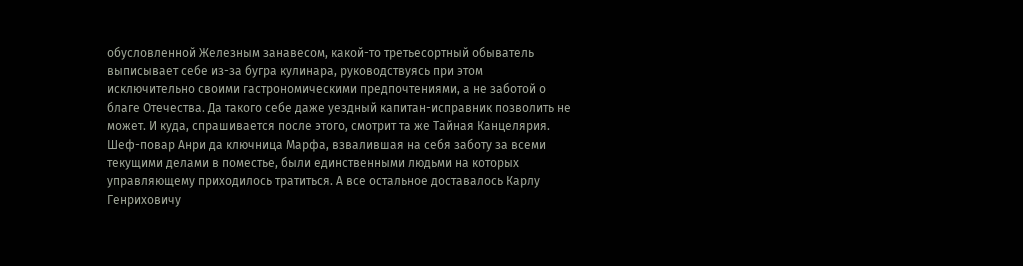обусловленной Железным занавесом, какой-то третьесортный обыватель выписывает себе из-за бугра кулинара, руководствуясь при этом исключительно своими гастрономическими предпочтениями, а не заботой о благе Отечества. Да такого себе даже уездный капитан-исправник позволить не может. И куда, спрашивается после этого, смотрит та же Тайная Канцелярия.
Шеф-повар Анри да ключница Марфа, взвалившая на себя заботу за всеми текущими делами в поместье, были единственными людьми на которых управляющему приходилось тратиться. А все остальное доставалось Карлу Генриховичу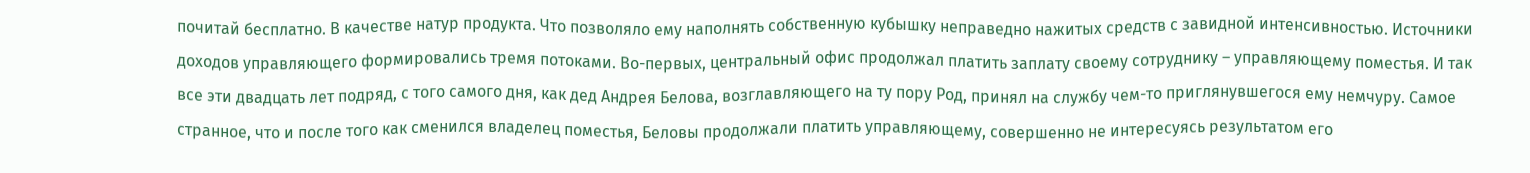почитай бесплатно. В качестве натур продукта. Что позволяло ему наполнять собственную кубышку неправедно нажитых средств с завидной интенсивностью. Источники доходов управляющего формировались тремя потоками. Во-первых, центральный офис продолжал платить заплату своему сотруднику – управляющему поместья. И так все эти двадцать лет подряд, с того самого дня, как дед Андрея Белова, возглавляющего на ту пору Род, принял на службу чем-то приглянувшегося ему немчуру. Самое странное, что и после того как сменился владелец поместья, Беловы продолжали платить управляющему, совершенно не интересуясь результатом его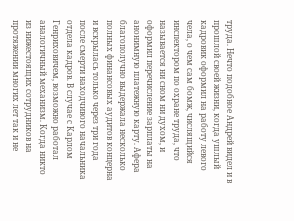труда. Нечто подобное Андрей видел и в прошлой своей жизни, когда ушлый кадровик оформил на работу левого чела, о чем сам бомж, числящийся инспектором по охране труда, что называется ни сном ни духом, и оформил перечисление зарплаты на анонимную платежную карту. Афера благополучно выдержала несколько полных финансовых аудитов концерна и вскрылась только через три года после смерти находчивого начальника отдела кадров. В случае с Карлом Генриховичем, возможно работал аналогичный механизм. Когда никто из нижестоящих сотрудников на протяжении многих лет так и не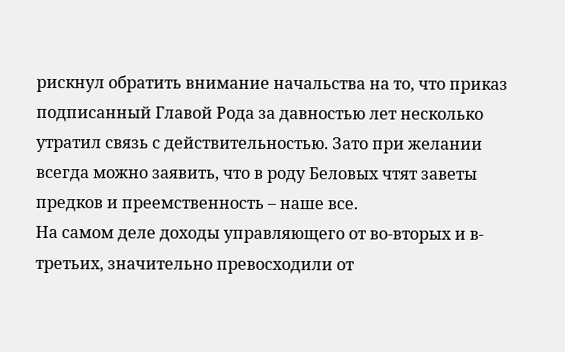рискнул обратить внимание начальства на то, что приказ подписанный Главой Рода за давностью лет несколько утратил связь с действительностью. Зато при желании всегда можно заявить, что в роду Беловых чтят заветы предков и преемственность – наше все.
На самом деле доходы управляющего от во-вторых и в-третьих, значительно превосходили от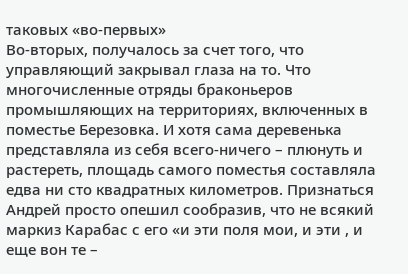таковых «во-первых»
Во-вторых, получалось за счет того, что управляющий закрывал глаза на то. Что многочисленные отряды браконьеров промышляющих на территориях, включенных в поместье Березовка. И хотя сама деревенька представляла из себя всего-ничего – плюнуть и растереть, площадь самого поместья составляла едва ни сто квадратных километров. Признаться Андрей просто опешил сообразив, что не всякий маркиз Карабас с его «и эти поля мои, и эти , и еще вон те –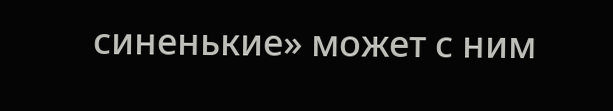синенькие» может с ним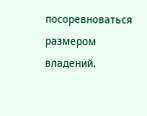посоревноваться размером владений.